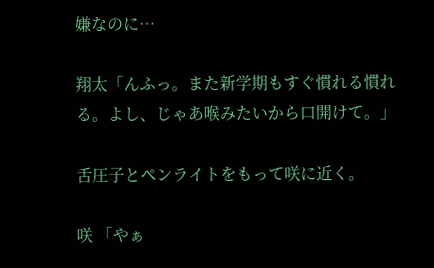嫌なのに…

翔太「んふっ。また新学期もすぐ慣れる慣れる。よし、じゃあ喉みたいから口開けて。」

舌圧子とペンライトをもって咲に近く。

咲 「やぁ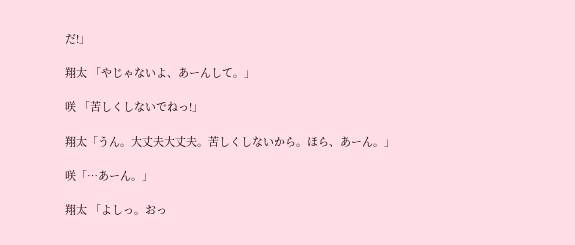だ!」

翔太 「やじゃないよ、あーんして。」

咲 「苦しくしないでねっ!」

翔太「うん。大丈夫大丈夫。苦しくしないから。ほら、あーん。」

咲「…あーん。」

翔太 「よしっ。おっ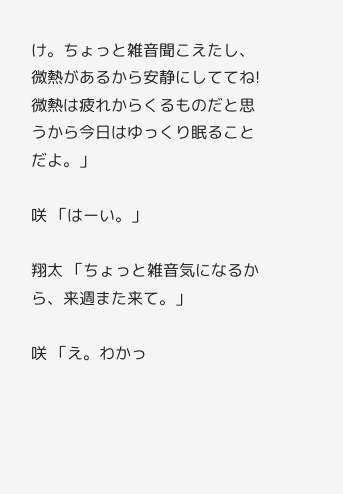け。ちょっと雑音聞こえたし、微熱があるから安静にしててね!微熱は疲れからくるものだと思うから今日はゆっくり眠ることだよ。」

咲 「はーい。」

翔太 「ちょっと雑音気になるから、来週また来て。」

咲 「え。わかっ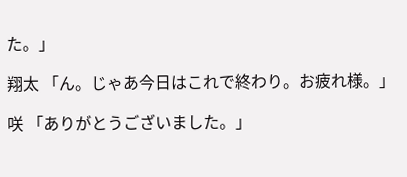た。」

翔太 「ん。じゃあ今日はこれで終わり。お疲れ様。」

咲 「ありがとうございました。」